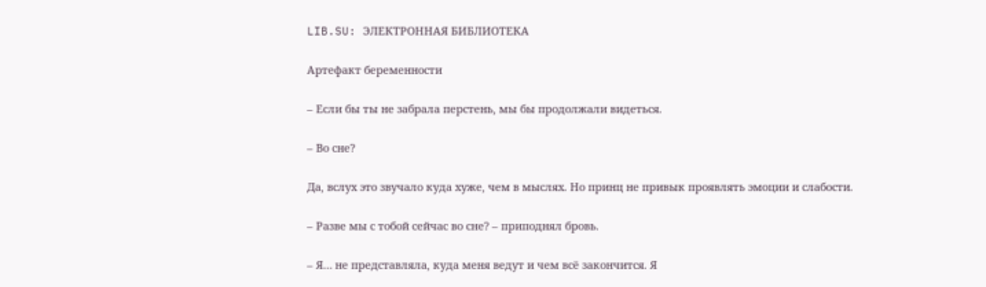LIB.SU: ЭЛЕКТРОННАЯ БИБЛИОТЕКА

Артефакт беременности

– Если бы ты не забрала перстень, мы бы продолжали видеться.

– Во сне?

Да, вслух это звучало куда хуже, чем в мыслях. Но принц не привык проявлять эмоции и слабости.

– Разве мы с тобой сейчас во сне? – приподнял бровь.

– Я… не представляла, куда меня ведут и чем всё закончится. Я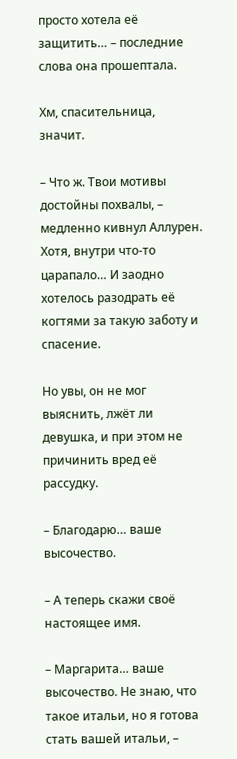просто хотела её защитить… – последние слова она прошептала.

Хм, спасительница, значит.

– Что ж. Твои мотивы достойны похвалы, – медленно кивнул Аллурен. Хотя, внутри что‑то царапало… И заодно хотелось разодрать её когтями за такую заботу и спасение.

Но увы, он не мог выяснить, лжёт ли девушка, и при этом не причинить вред её рассудку.

– Благодарю… ваше высочество.

– А теперь скажи своё настоящее имя.

– Маргарита… ваше высочество. Не знаю, что такое итальи, но я готова стать вашей итальи, –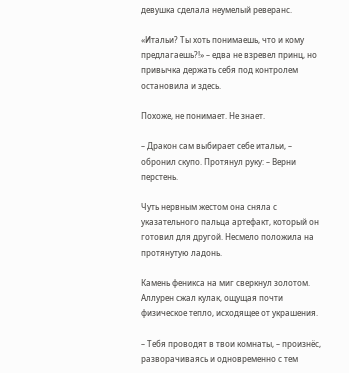девушка сделала неумелый реверанс.

«Итальи? Ты хоть понимаешь, что и кому предлагаешь?!» – едва не взревел принц, но привычка держать себя под контролем остановила и здесь.

Похоже, не понимает. Не знает.

– Дракон сам выбирает себе итальи, – обронил скупо. Протянул руку: – Верни перстень.

Чуть нервным жестом она сняла с указательного пальца артефакт, который он готовил для другой. Несмело положила на протянутую ладонь.

Камень феникса на миг сверкнул золотом. Аллурен сжал кулак, ощущая почти физическое тепло, исходящее от украшения.

– Тебя проводят в твои комнаты, – произнёс, разворачиваясь и одновременно с тем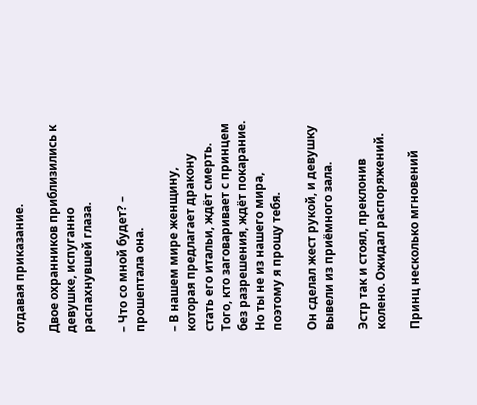отдавая приказание.

Двое охранников приблизились к девушке, испуганно распахнувшей глаза.

– Что со мной будет? – прошептала она.

– В нашем мире женщину, которая предлагает дракону стать его итальи, ждёт смерть. Того, кто заговаривает с принцем без разрешения, ждёт покарание. Но ты не из нашего мира, поэтому я прощу тебя.

Он сделал жест рукой, и девушку вывели из приёмного зала.

Эстр так и стоял, преклонив колено. Ожидал распоряжений.

Принц несколько мгновений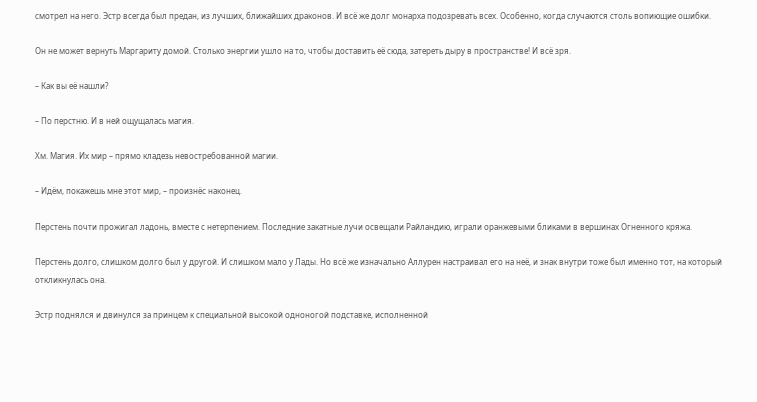смотрел на него. Эстр всегда был предан, из лучших, ближайших драконов. И всё же долг монарха подозревать всех. Особенно, когда случаются столь вопиющие ошибки.

Он не может вернуть Маргариту домой. Столько энергии ушло на то, чтобы доставить её сюда, затереть дыру в пространстве! И всё зря.

– Как вы её нашли?

– По перстню. И в ней ощущалась магия.

Хм. Магия. Их мир – прямо кладезь невостребованной магии.

– Идём, покажешь мне этот мир, – произнёс наконец.

Перстень почти прожигал ладонь, вместе с нетерпением. Последние закатные лучи освещали Райландию, играли оранжевыми бликами в вершинах Огненного кряжа.

Перстень долго, слишком долго был у другой. И слишком мало у Лады. Но всё же изначально Аллурен настраивал его на неё, и знак внутри тоже был именно тот, на который откликнулась она.

Эстр поднялся и двинулся за принцем к специальной высокой одноногой подставке, исполненной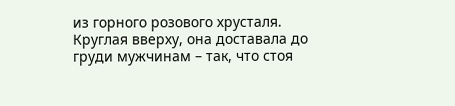из горного розового хрусталя. Круглая вверху, она доставала до груди мужчинам – так, что стоя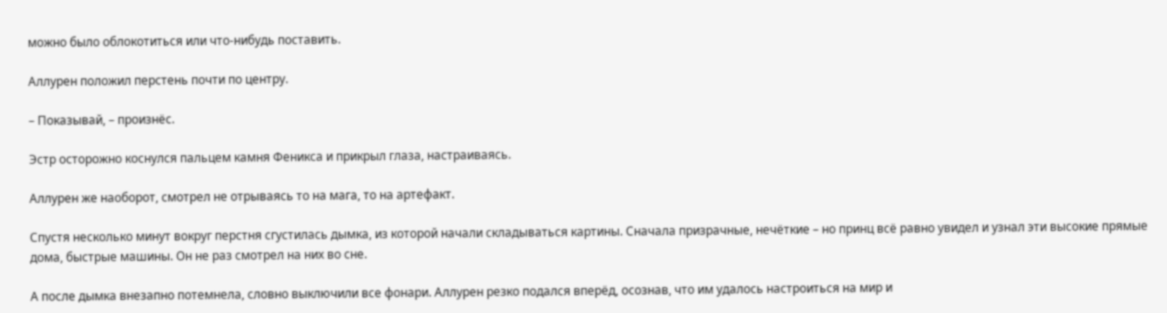можно было облокотиться или что‑нибудь поставить.

Аллурен положил перстень почти по центру.

– Показывай, – произнёс.

Эстр осторожно коснулся пальцем камня Феникса и прикрыл глаза, настраиваясь.

Аллурен же наоборот, смотрел не отрываясь то на мага, то на артефакт.

Спустя несколько минут вокруг перстня сгустилась дымка, из которой начали складываться картины. Сначала призрачные, нечёткие – но принц всё равно увидел и узнал эти высокие прямые дома, быстрые машины. Он не раз смотрел на них во сне.

А после дымка внезапно потемнела, словно выключили все фонари. Аллурен резко подался вперёд, осознав, что им удалось настроиться на мир и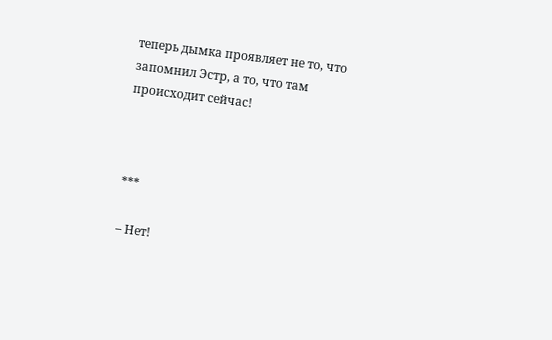теперь дымка проявляет не то, что запомнил Эстр, а то, что там происходит сейчас!



***

– Нет!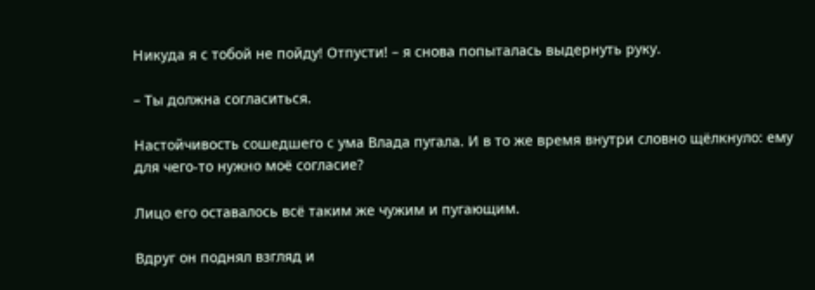Никуда я с тобой не пойду! Отпусти! – я снова попыталась выдернуть руку.

– Ты должна согласиться.

Настойчивость сошедшего с ума Влада пугала. И в то же время внутри словно щёлкнуло: ему для чего‑то нужно моё согласие?

Лицо его оставалось всё таким же чужим и пугающим.

Вдруг он поднял взгляд и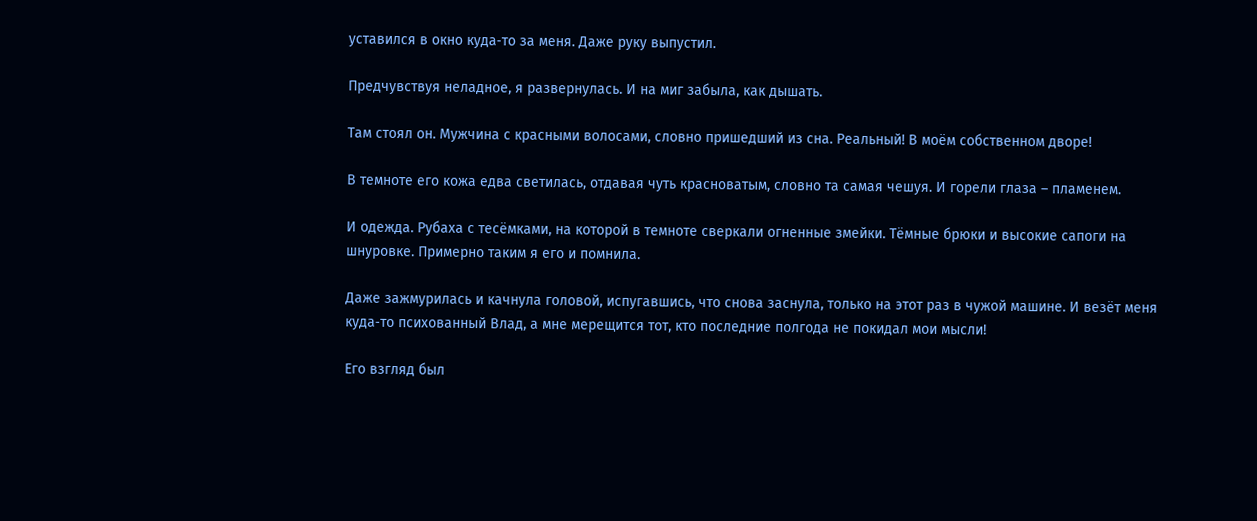уставился в окно куда‑то за меня. Даже руку выпустил.

Предчувствуя неладное, я развернулась. И на миг забыла, как дышать.

Там стоял он. Мужчина с красными волосами, словно пришедший из сна. Реальный! В моём собственном дворе!

В темноте его кожа едва светилась, отдавая чуть красноватым, словно та самая чешуя. И горели глаза – пламенем.

И одежда. Рубаха с тесёмками, на которой в темноте сверкали огненные змейки. Тёмные брюки и высокие сапоги на шнуровке. Примерно таким я его и помнила.

Даже зажмурилась и качнула головой, испугавшись, что снова заснула, только на этот раз в чужой машине. И везёт меня куда‑то психованный Влад, а мне мерещится тот, кто последние полгода не покидал мои мысли!

Его взгляд был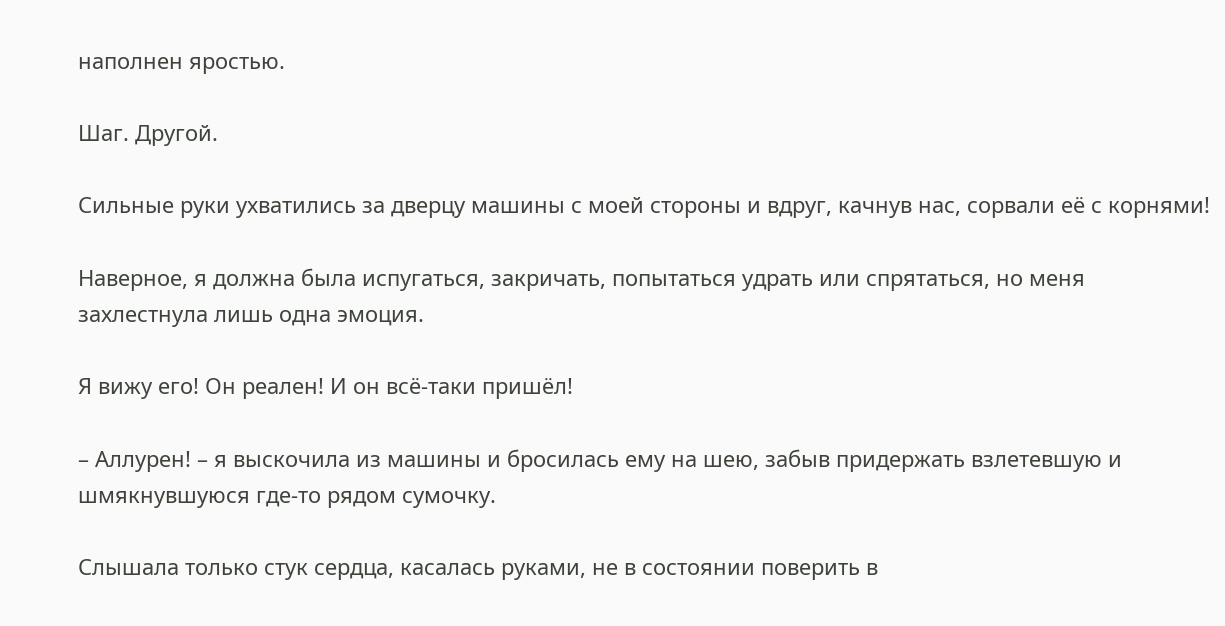наполнен яростью.

Шаг. Другой.

Сильные руки ухватились за дверцу машины с моей стороны и вдруг, качнув нас, сорвали её с корнями!

Наверное, я должна была испугаться, закричать, попытаться удрать или спрятаться, но меня захлестнула лишь одна эмоция.

Я вижу его! Он реален! И он всё‑таки пришёл!

– Аллурен! – я выскочила из машины и бросилась ему на шею, забыв придержать взлетевшую и шмякнувшуюся где‑то рядом сумочку.

Слышала только стук сердца, касалась руками, не в состоянии поверить в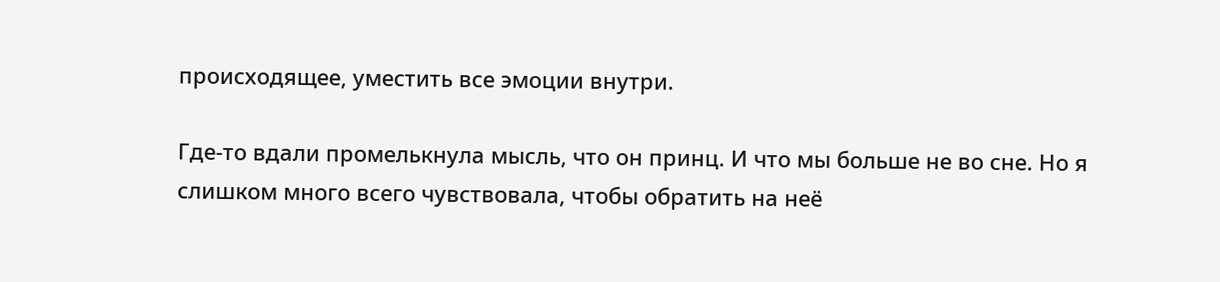происходящее, уместить все эмоции внутри.

Где‑то вдали промелькнула мысль, что он принц. И что мы больше не во сне. Но я слишком много всего чувствовала, чтобы обратить на неё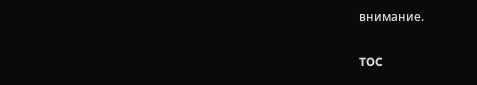внимание.

TOC